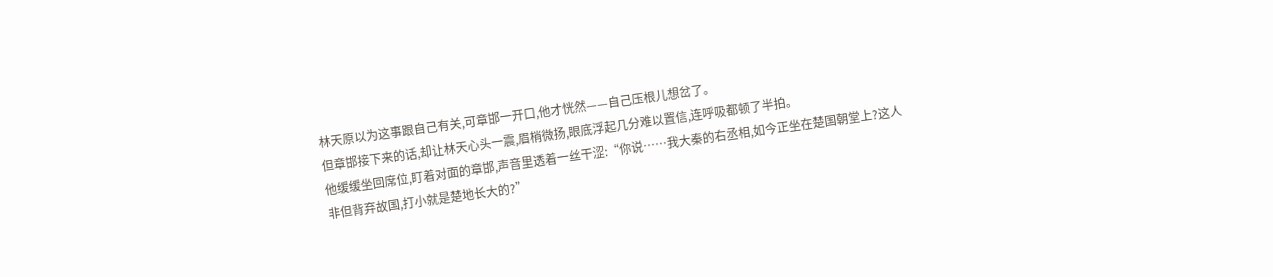林天原以为这事跟自己有关,可章邯一开口,他才恍然——自己压根儿想岔了。
但章邯接下来的话,却让林天心头一震,眉梢微扬,眼底浮起几分难以置信,连呼吸都顿了半拍。
他缓缓坐回席位,盯着对面的章邯,声音里透着一丝干涩:“你说……我大秦的右丞相,如今正坐在楚国朝堂上?这人非但背弃故国,打小就是楚地长大的?”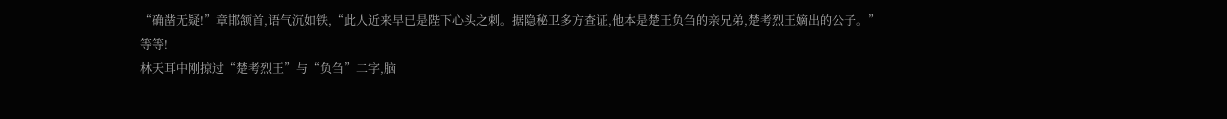“确凿无疑!”章邯颔首,语气沉如铁,“此人近来早已是陛下心头之刺。据隐秘卫多方查证,他本是楚王负刍的亲兄弟,楚考烈王嫡出的公子。”
等等!
林天耳中刚掠过“楚考烈王”与“负刍”二字,脑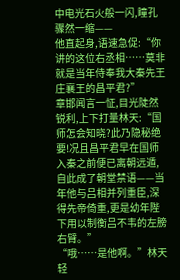中电光石火般一闪,瞳孔骤然一缩——
他直起身,语速急促:“你讲的这位右丞相……莫非就是当年侍奉我大秦先王庄襄王的昌平君?”
章邯闻言一怔,目光陡然锐利,上下打量林天:“国师怎会知晓?此乃隐秘绝要!况且昌平君早在国师入秦之前便已离朝远遁,自此成了朝堂禁语——当年他与吕相并列重臣,深得先帝倚重,更是幼年陛下用以制衡吕不韦的左膀右臂。”
“哦……是他啊。”林天轻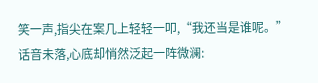笑一声,指尖在案几上轻轻一叩,“我还当是谁呢。”话音未落,心底却悄然泛起一阵微澜: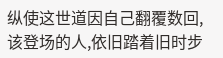纵使这世道因自己翻覆数回,该登场的人,依旧踏着旧时步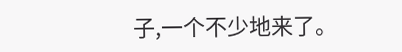子,一个不少地来了。